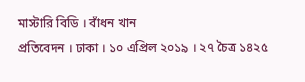মাস্টারি বিডি । বাঁধন খান
প্রতিবেদন । ঢাকা । ১০ এপ্রিল ২০১৯ । ২৭ চৈত্র ১৪২৫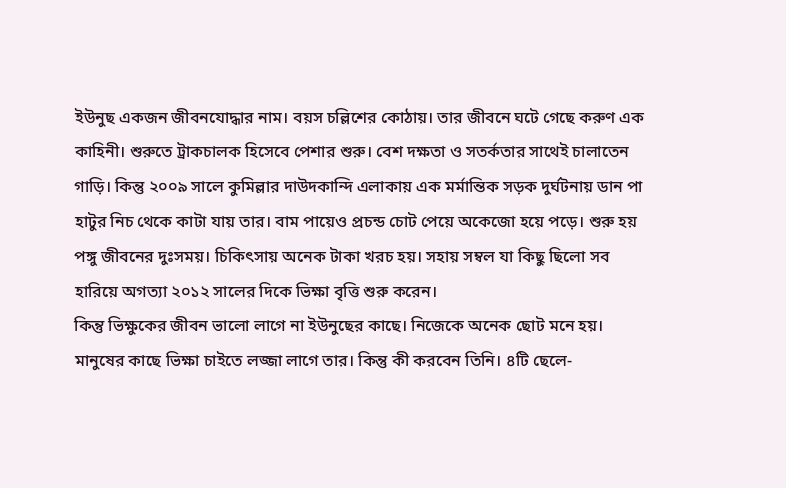ইউনুছ একজন জীবনযোদ্ধার নাম। বয়স চল্লিশের কোঠায়। তার জীবনে ঘটে গেছে করুণ এক কাহিনী। শুরুতে ট্রাকচালক হিসেবে পেশার শুরু। বেশ দক্ষতা ও সতর্কতার সাথেই চালাতেন গাড়ি। কিন্তু ২০০৯ সালে কুমিল্লার দাউদকান্দি এলাকায় এক মর্মান্তিক সড়ক দুর্ঘটনায় ডান পা হাটুর নিচ থেকে কাটা যায় তার। বাম পায়েও প্রচন্ড চোট পেয়ে অকেজো হয়ে পড়ে। শুরু হয় পঙ্গু জীবনের দুঃসময়। চিকিৎসায় অনেক টাকা খরচ হয়। সহায় সম্বল যা কিছু ছিলো সব হারিয়ে অগত্যা ২০১২ সালের দিকে ভিক্ষা বৃত্তি শুরু করেন।
কিন্তু ভিক্ষুকের জীবন ভালো লাগে না ইউনুছের কাছে। নিজেকে অনেক ছোট মনে হয়। মানুষের কাছে ভিক্ষা চাইতে লজ্জা লাগে তার। কিন্তু কী করবেন তিনি। ৪টি ছেলে-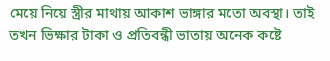মেয়ে নিয়ে স্ত্রীর মাথায় আকাশ ভাঙ্গার মতো অবস্থা। তাই তখন ভিক্ষার টাকা ও প্রতিবন্ধী ভাতায় অনেক কষ্টে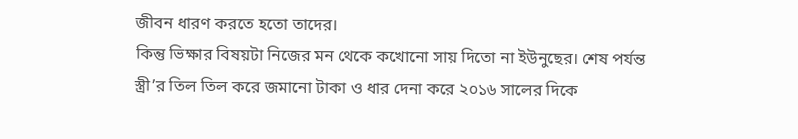জীবন ধারণ করতে হতো তাদের।
কিন্তু ভিক্ষার বিষয়টা নিজের মন থেকে কখোনো সায় দিতো না ইউনুছের। শেষ পর্যন্ত
স্ত্রী’র তিল তিল করে জমানো টাকা ও ধার দেনা করে ২০১৬ সালের দিকে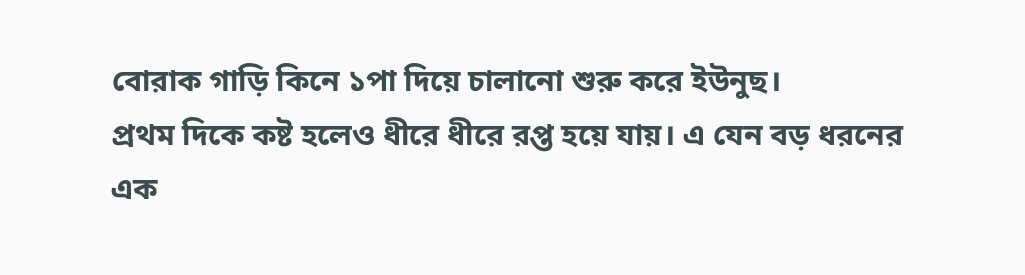বোরাক গাড়ি কিনে ১পা দিয়ে চালানো শুরু করে ইউনুছ।
প্রথম দিকে কষ্ট হলেও ধীরে ধীরে রপ্ত হয়ে যায়। এ যেন বড় ধরনের এক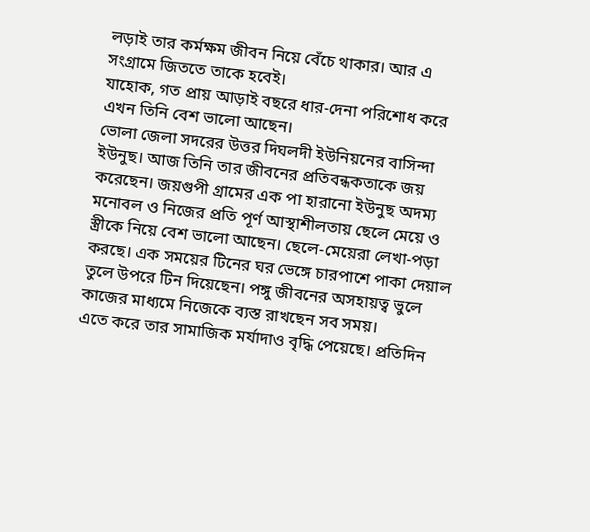লড়াই তার কর্মক্ষম জীবন নিয়ে বেঁচে থাকার। আর এ সংগ্রামে জিততে তাকে হবেই।
যাহোক, গত প্রায় আড়াই বছরে ধার-দেনা পরিশোধ করে এখন তিনি বেশ ভালো আছেন।
ভোলা জেলা সদরের উত্তর দিঘলদী ইউনিয়নের বাসিন্দা ইউনুছ। আজ তিনি তার জীবনের প্রতিবন্ধকতাকে জয় করেছেন। জয়গুপী গ্রামের এক পা হারানো ইউনুছ অদম্য মনোবল ও নিজের প্রতি পূর্ণ আস্থাশীলতায় ছেলে মেয়ে ও স্ত্রীকে নিয়ে বেশ ভালো আছেন। ছেলে-মেয়েরা লেখা-পড়া করছে। এক সময়ের টিনের ঘর ভেঙ্গে চারপাশে পাকা দেয়াল তুলে উপরে টিন দিয়েছেন। পঙ্গু জীবনের অসহায়ত্ব ভুলে কাজের মাধ্যমে নিজেকে ব্যস্ত রাখছেন সব সময়।
এতে করে তার সামাজিক মর্যাদাও বৃদ্ধি পেয়েছে। প্রতিদিন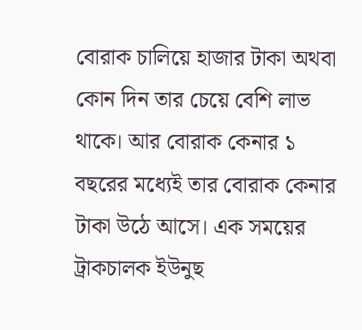বোরাক চালিয়ে হাজার টাকা অথবা কোন দিন তার চেয়ে বেশি লাভ থাকে। আর বোরাক কেনার ১ বছরের মধ্যেই তার বোরাক কেনার টাকা উঠে আসে। এক সময়ের ট্রাকচালক ইউনুছ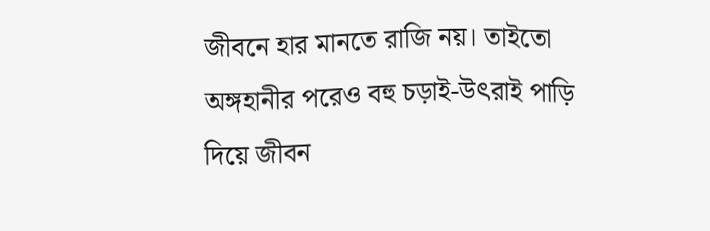জীবনে হার মানতে রাজি নয়। তাইতো অঙ্গহানীর পরেও বহু চড়াই-উৎরাই পাড়ি দিয়ে জীবন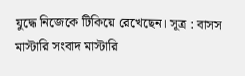যুদ্ধে নিজেকে টিকিয়ে রেখেছেন। সূত্র : বাসস
মাস্টারি সংবাদ মাস্টারি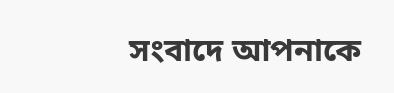সংবাদে আপনাকে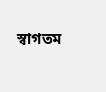স্বাগতম